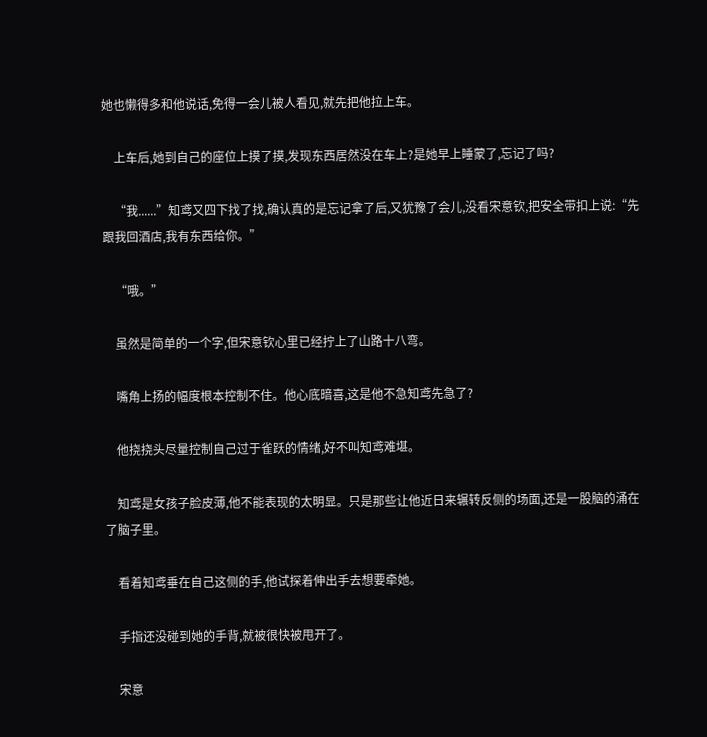她也懒得多和他说话,免得一会儿被人看见,就先把他拉上车。

    上车后,她到自己的座位上摸了摸,发现东西居然没在车上?是她早上睡蒙了,忘记了吗?

    “我......”知鸢又四下找了找,确认真的是忘记拿了后,又犹豫了会儿,没看宋意钦,把安全带扣上说:“先跟我回酒店,我有东西给你。”

    “哦。”

    虽然是简单的一个字,但宋意钦心里已经拧上了山路十八弯。

    嘴角上扬的幅度根本控制不住。他心底暗喜,这是他不急知鸢先急了?

    他挠挠头尽量控制自己过于雀跃的情绪,好不叫知鸢难堪。

    知鸢是女孩子脸皮薄,他不能表现的太明显。只是那些让他近日来辗转反侧的场面,还是一股脑的涌在了脑子里。

    看着知鸢垂在自己这侧的手,他试探着伸出手去想要牵她。

    手指还没碰到她的手背,就被很快被甩开了。

    宋意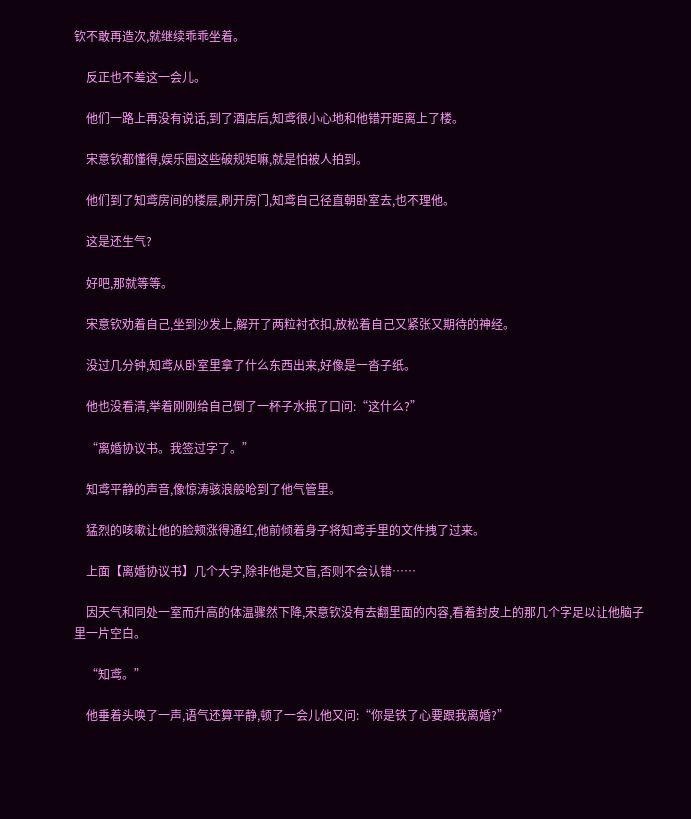钦不敢再造次,就继续乖乖坐着。

    反正也不差这一会儿。

    他们一路上再没有说话,到了酒店后,知鸢很小心地和他错开距离上了楼。

    宋意钦都懂得,娱乐圈这些破规矩嘛,就是怕被人拍到。

    他们到了知鸢房间的楼层,刷开房门,知鸢自己径直朝卧室去,也不理他。

    这是还生气?

    好吧,那就等等。

    宋意钦劝着自己,坐到沙发上,解开了两粒衬衣扣,放松着自己又紧张又期待的神经。

    没过几分钟,知鸢从卧室里拿了什么东西出来,好像是一沓子纸。

    他也没看清,举着刚刚给自己倒了一杯子水抿了口问:“这什么?”

    “离婚协议书。我签过字了。”

    知鸢平静的声音,像惊涛骇浪般呛到了他气管里。

    猛烈的咳嗽让他的脸颊涨得通红,他前倾着身子将知鸢手里的文件拽了过来。

    上面【离婚协议书】几个大字,除非他是文盲,否则不会认错……

    因天气和同处一室而升高的体温骤然下降,宋意钦没有去翻里面的内容,看着封皮上的那几个字足以让他脑子里一片空白。

    “知鸢。”

    他垂着头唤了一声,语气还算平静,顿了一会儿他又问:“你是铁了心要跟我离婚?”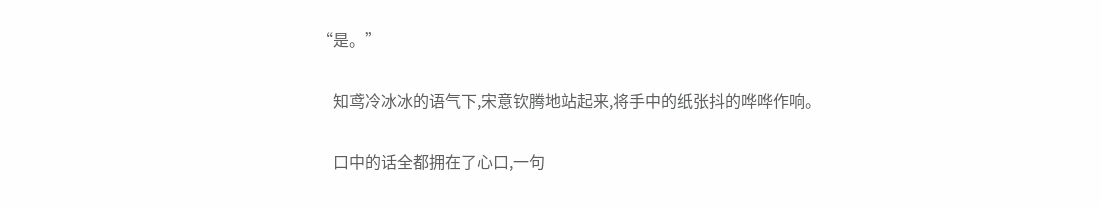“是。”

    知鸢冷冰冰的语气下,宋意钦腾地站起来,将手中的纸张抖的哗哗作响。

    口中的话全都拥在了心口,一句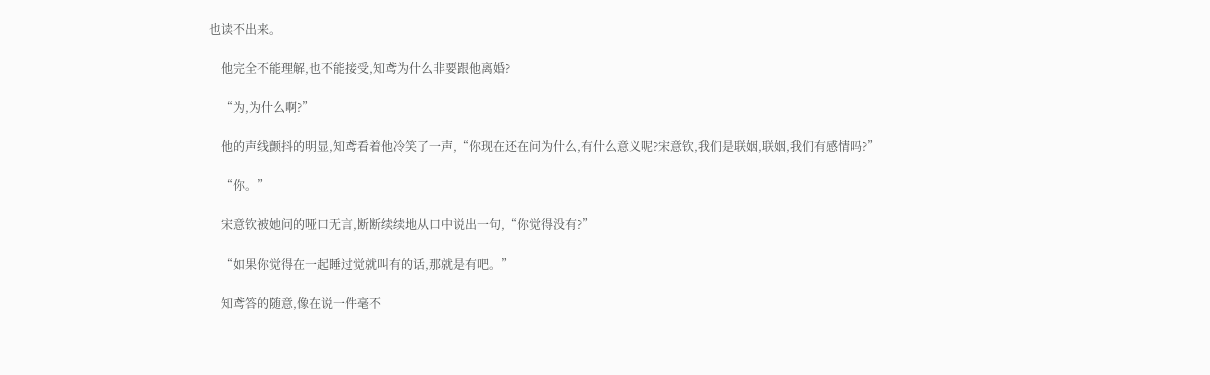也读不出来。

    他完全不能理解,也不能接受,知鸢为什么非要跟他离婚?

    “为,为什么啊?”

    他的声线颤抖的明显,知鸢看着他冷笑了一声,“你现在还在问为什么,有什么意义呢?宋意钦,我们是联姻,联姻,我们有感情吗?”

    “你。”

    宋意钦被她问的哑口无言,断断续续地从口中说出一句,“你觉得没有?”

    “如果你觉得在一起睡过觉就叫有的话,那就是有吧。”

    知鸢答的随意,像在说一件毫不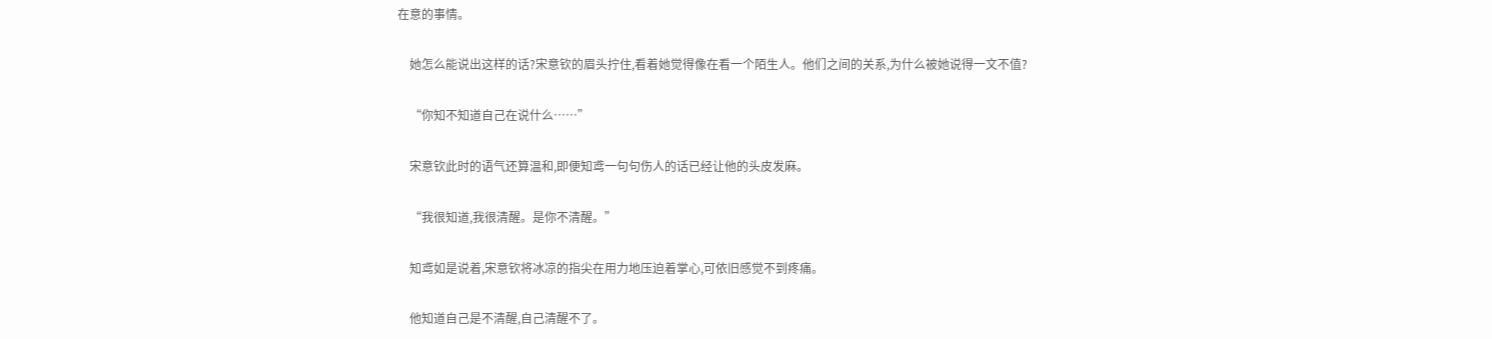在意的事情。

    她怎么能说出这样的话?宋意钦的眉头拧住,看着她觉得像在看一个陌生人。他们之间的关系,为什么被她说得一文不值?

    “你知不知道自己在说什么……”

    宋意钦此时的语气还算温和,即便知鸢一句句伤人的话已经让他的头皮发麻。

    “我很知道,我很清醒。是你不清醒。”

    知鸢如是说着,宋意钦将冰凉的指尖在用力地压迫着掌心,可依旧感觉不到疼痛。

    他知道自己是不清醒,自己清醒不了。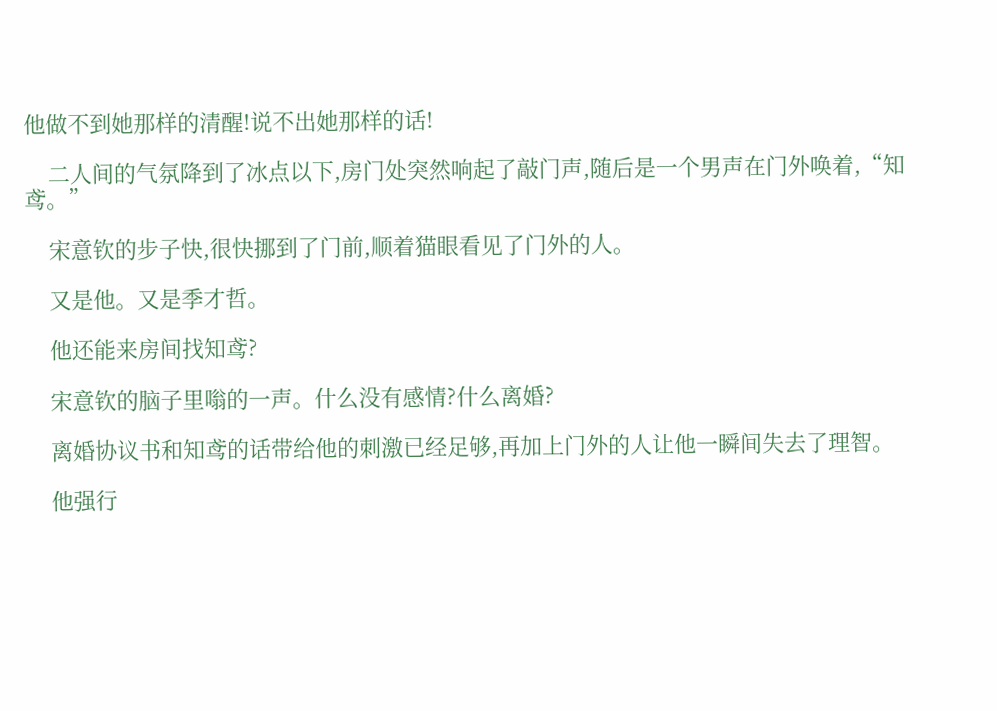他做不到她那样的清醒!说不出她那样的话!

    二人间的气氛降到了冰点以下,房门处突然响起了敲门声,随后是一个男声在门外唤着,“知鸢。”

    宋意钦的步子快,很快挪到了门前,顺着猫眼看见了门外的人。

    又是他。又是季才哲。

    他还能来房间找知鸢?

    宋意钦的脑子里嗡的一声。什么没有感情?什么离婚?

    离婚协议书和知鸢的话带给他的刺激已经足够,再加上门外的人让他一瞬间失去了理智。

    他强行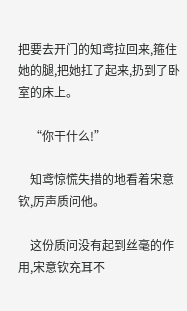把要去开门的知鸢拉回来,箍住她的腿,把她扛了起来,扔到了卧室的床上。

    “你干什么!”

    知鸢惊慌失措的地看着宋意钦,厉声质问他。

    这份质问没有起到丝毫的作用,宋意钦充耳不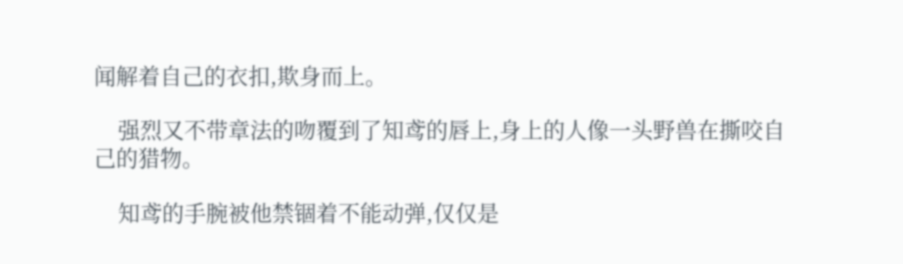闻解着自己的衣扣,欺身而上。

    强烈又不带章法的吻覆到了知鸢的唇上,身上的人像一头野兽在撕咬自己的猎物。

    知鸢的手腕被他禁锢着不能动弹,仅仅是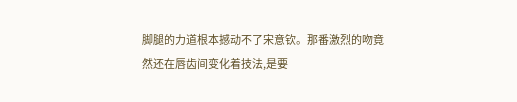脚腿的力道根本撼动不了宋意钦。那番激烈的吻竟然还在唇齿间变化着技法,是要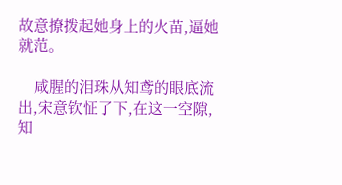故意撩拨起她身上的火苗,逼她就范。

    咸腥的泪珠从知鸢的眼底流出,宋意钦怔了下,在这一空隙,知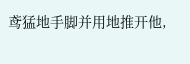鸢猛地手脚并用地推开他,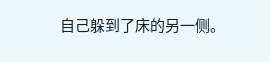自己躲到了床的另一侧。